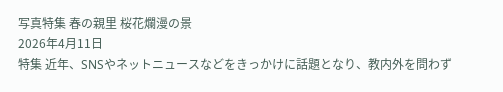写真特集 春の親里 桜花爛漫の景
2026年4月11日
特集 近年、SNSやネットニュースなどをきっかけに話題となり、教内外を問わず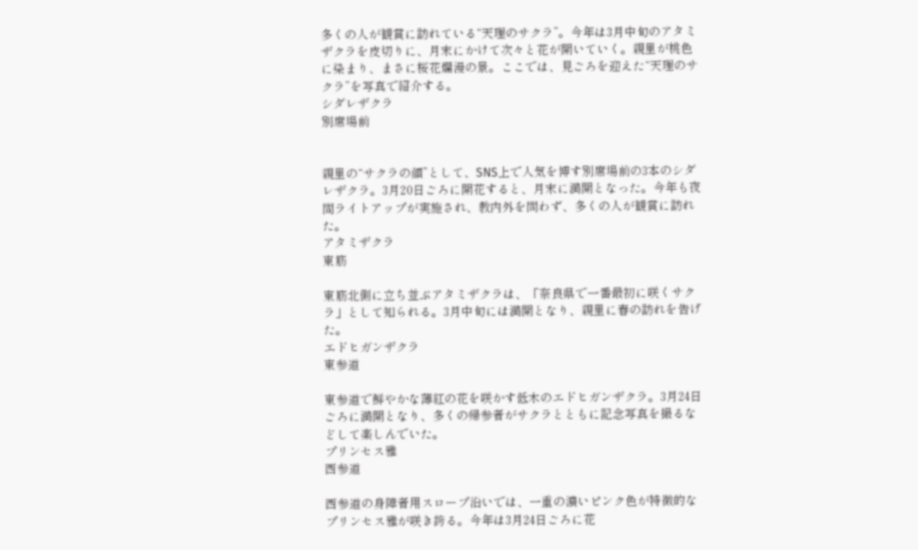多くの人が観賞に訪れている“天理のサクラ”。今年は3月中旬のアタミザクラを皮切りに、月末にかけて次々と花が開いていく。親里が桃色に染まり、まさに桜花爛漫の景。ここでは、見ごろを迎えた“天理のサクラ”を写真で紹介する。
シダレザクラ
別席場前


親里の“サクラの顔”として、SNS上で人気を博す別席場前の3本のシダレザクラ。3月20日ごろに開花すると、月末に満開となった。今年も夜間ライトアップが実施され、教内外を問わず、多くの人が観賞に訪れた。
アタミザクラ
東筋

東筋北側に立ち並ぶアタミザクラは、「奈良県で一番最初に咲くサクラ」として知られる。3月中旬には満開となり、親里に春の訪れを告げた。
エドヒガンザクラ
東参道

東参道で鮮やかな薄紅の花を咲かす低木のエドヒガンザクラ。3月24日ごろに満開となり、多くの帰参者がサクラとともに記念写真を撮るなどして楽しんでいた。
プリンセス雅
西参道

西参道の身障者用スロープ沿いでは、一重の濃いピンク色が特徴的なプリンセス雅が咲き誇る。今年は3月24日ごろに花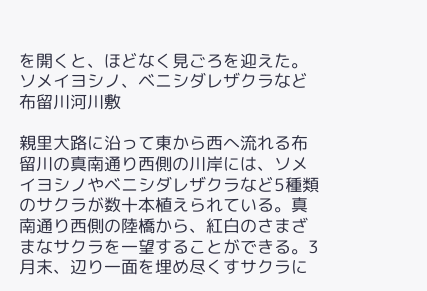を開くと、ほどなく見ごろを迎えた。
ソメイヨシノ、ベニシダレザクラなど
布留川河川敷

親里大路に沿って東から西へ流れる布留川の真南通り西側の川岸には、ソメイヨシノやベニシダレザクラなど5種類のサクラが数十本植えられている。真南通り西側の陸橋から、紅白のさまざまなサクラを一望することができる。3月末、辺り一面を埋め尽くすサクラに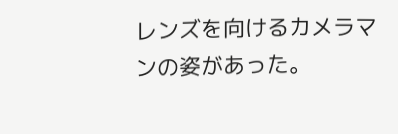レンズを向けるカメラマンの姿があった。